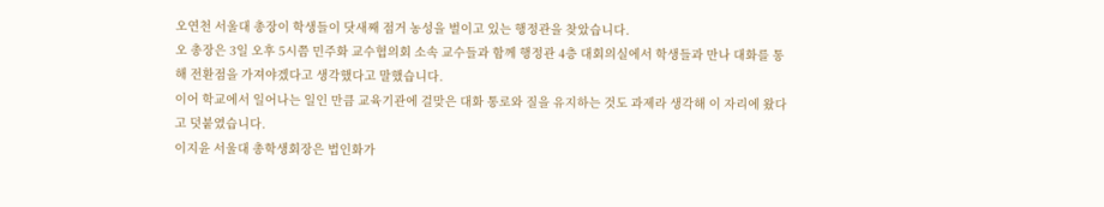오연천 서울대 총장이 학생들이 닷새째 점거 농성을 벌이고 있는 행정관을 찾았습니다.
오 총장은 3일 오후 5시쯤 민주화 교수협의회 소속 교수들과 함께 행정관 4층 대회의실에서 학생들과 만나 대화를 통해 전환점을 가져야겠다고 생각했다고 말했습니다.
이어 학교에서 일어나는 일인 만큼 교육기관에 걸맞은 대화 통로와 질을 유지하는 것도 과제라 생각해 이 자리에 왔다고 덧붙였습니다.
이지윤 서울대 총학생회장은 법인화가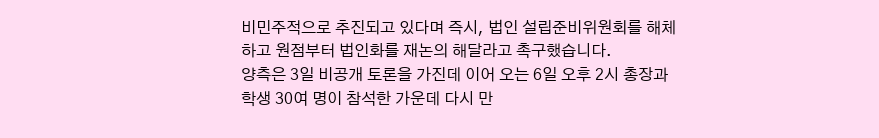비민주적으로 추진되고 있다며 즉시, 법인 설립준비위원회를 해체하고 원점부터 법인화를 재논의 해달라고 촉구했습니다.
양측은 3일 비공개 토론을 가진데 이어 오는 6일 오후 2시 총장과 학생 30여 명이 참석한 가운데 다시 만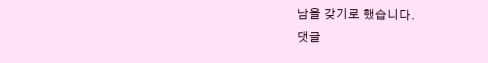남을 갖기로 했습니다.
댓글